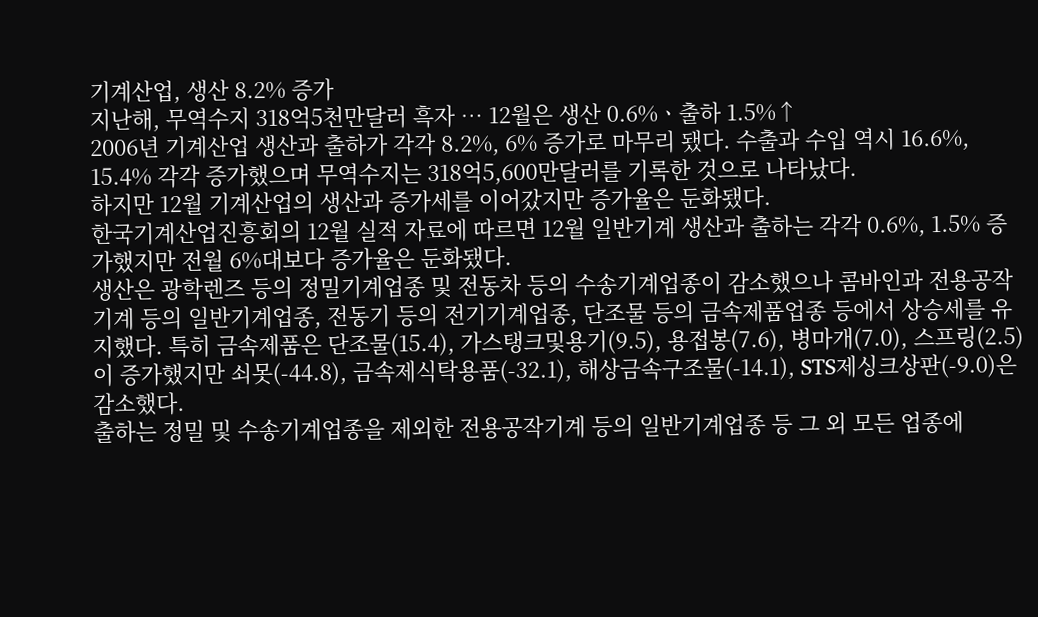기계산업, 생산 8.2% 증가
지난해, 무역수지 318억5천만달러 흑자 … 12월은 생산 0.6%ㆍ출하 1.5%↑
2006년 기계산업 생산과 출하가 각각 8.2%, 6% 증가로 마무리 됐다. 수출과 수입 역시 16.6%, 15.4% 각각 증가했으며 무역수지는 318억5,600만달러를 기록한 것으로 나타났다.
하지만 12월 기계산업의 생산과 증가세를 이어갔지만 증가율은 둔화됐다.
한국기계산업진흥회의 12월 실적 자료에 따르면 12월 일반기계 생산과 출하는 각각 0.6%, 1.5% 증가했지만 전월 6%대보다 증가율은 둔화됐다.
생산은 광학렌즈 등의 정밀기계업종 및 전동차 등의 수송기계업종이 감소했으나 콤바인과 전용공작기계 등의 일반기계업종, 전동기 등의 전기기계업종, 단조물 등의 금속제품업종 등에서 상승세를 유지했다. 특히 금속제품은 단조물(15.4), 가스탱크및용기(9.5), 용접봉(7.6), 병마개(7.0), 스프링(2.5)이 증가했지만 쇠못(-44.8), 금속제식탁용품(-32.1), 해상금속구조물(-14.1), STS제싱크상판(-9.0)은 감소했다.
출하는 정밀 및 수송기계업종을 제외한 전용공작기계 등의 일반기계업종 등 그 외 모든 업종에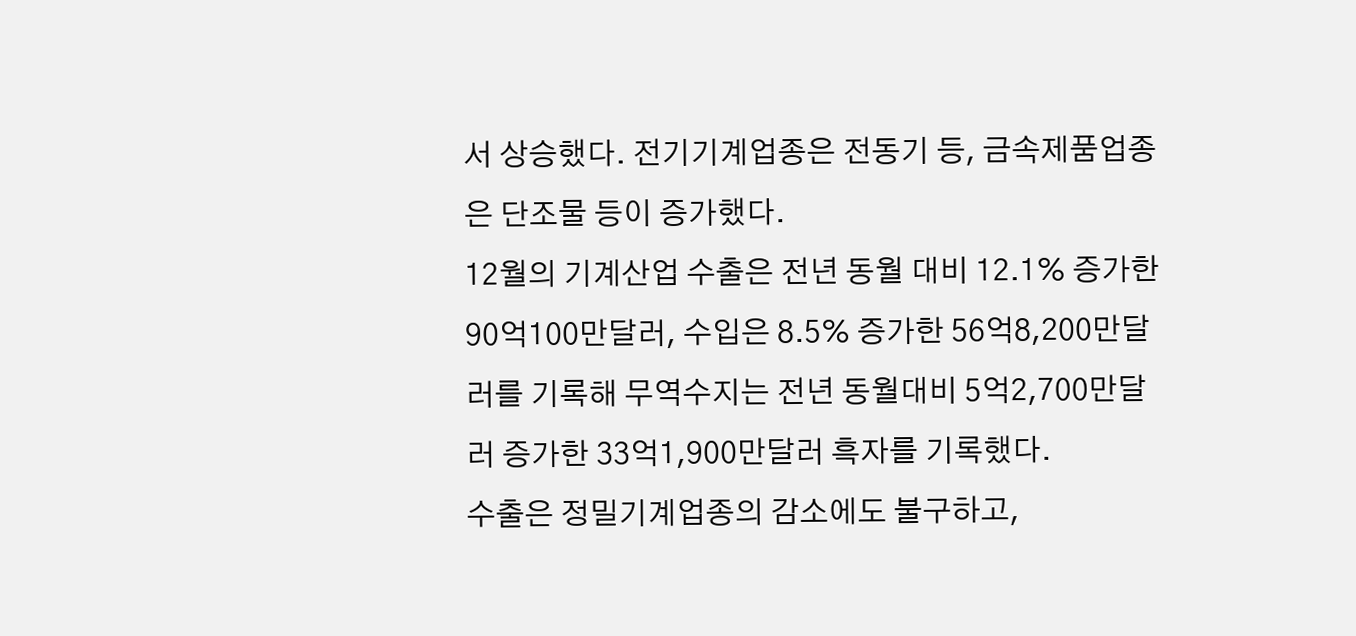서 상승했다. 전기기계업종은 전동기 등, 금속제품업종은 단조물 등이 증가했다.
12월의 기계산업 수출은 전년 동월 대비 12.1% 증가한 90억100만달러, 수입은 8.5% 증가한 56억8,200만달러를 기록해 무역수지는 전년 동월대비 5억2,700만달러 증가한 33억1,900만달러 흑자를 기록했다.
수출은 정밀기계업종의 감소에도 불구하고,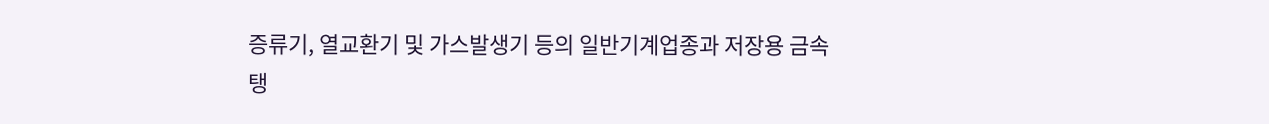증류기, 열교환기 및 가스발생기 등의 일반기계업종과 저장용 금속탱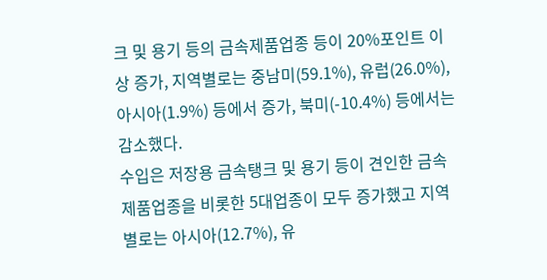크 및 용기 등의 금속제품업종 등이 20%포인트 이상 증가, 지역별로는 중남미(59.1%), 유럽(26.0%), 아시아(1.9%) 등에서 증가, 북미(-10.4%) 등에서는 감소했다.
수입은 저장용 금속탱크 및 용기 등이 견인한 금속제품업종을 비롯한 5대업종이 모두 증가했고 지역별로는 아시아(12.7%), 유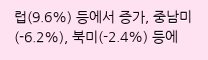럽(9.6%) 등에서 증가, 중남미(-6.2%), 북미(-2.4%) 등에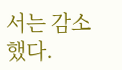서는 감소했다.